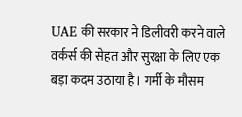UAE की सरकार ने डिलीवरी करने वाले वर्कर्स की सेहत और सुरक्षा के लिए एक बड़ा कदम उठाया है। गर्मी के मौसम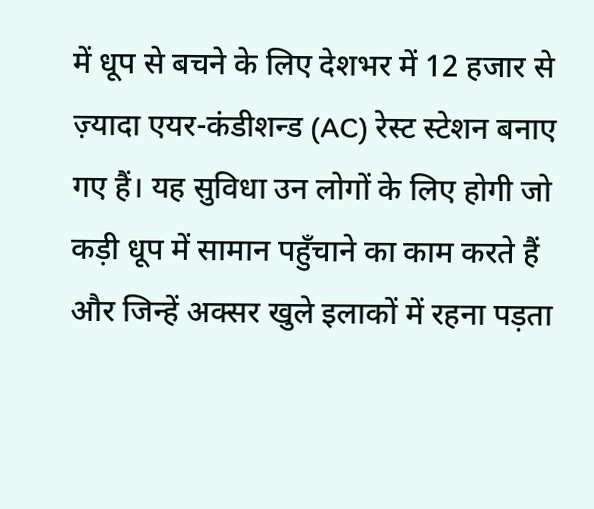में धूप से बचने के लिए देशभर में 12 हजार से ज़्यादा एयर-कंडीशन्ड (AC) रेस्ट स्टेशन बनाए गए हैं। यह सुविधा उन लोगों के लिए होगी जो कड़ी धूप में सामान पहुँचाने का काम करते हैं और जिन्हें अक्सर खुले इलाकों में रहना पड़ता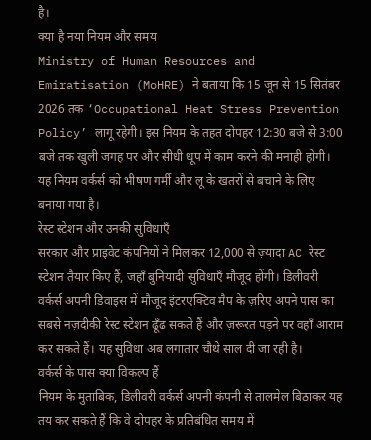है।
क्या है नया नियम और समय
Ministry of Human Resources and Emiratisation (MoHRE) ने बताया कि 15 जून से 15 सितंबर 2026 तक ‘Occupational Heat Stress Prevention Policy’ लागू रहेगी। इस नियम के तहत दोपहर 12:30 बजे से 3:00 बजे तक खुली जगह पर और सीधी धूप में काम करने की मनाही होगी। यह नियम वर्कर्स को भीषण गर्मी और लू के खतरों से बचाने के लिए बनाया गया है।
रेस्ट स्टेशन और उनकी सुविधाएँ
सरकार और प्राइवेट कंपनियों ने मिलकर 12,000 से ज़्यादा AC रेस्ट स्टेशन तैयार किए हैं, जहाँ बुनियादी सुविधाएँ मौजूद होंगी। डिलीवरी वर्कर्स अपनी डिवाइस में मौजूद इंटरएक्टिव मैप के ज़रिए अपने पास का सबसे नज़दीकी रेस्ट स्टेशन ढूँढ सकते हैं और ज़रूरत पड़ने पर वहाँ आराम कर सकते हैं। यह सुविधा अब लगातार चौथे साल दी जा रही है।
वर्कर्स के पास क्या विकल्प हैं
नियम के मुताबिक, डिलीवरी वर्कर्स अपनी कंपनी से तालमेल बिठाकर यह तय कर सकते हैं कि वे दोपहर के प्रतिबंधित समय में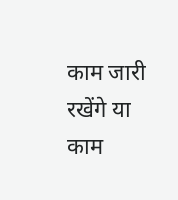काम जारी रखेंगे या काम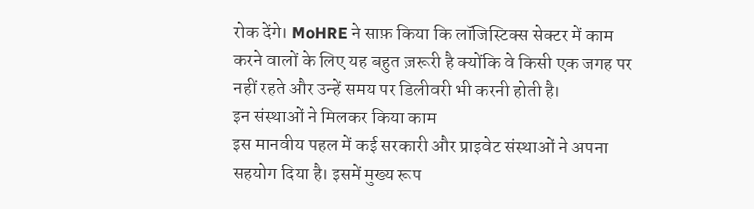रोक देंगे। MoHRE ने साफ़ किया कि लॉजिस्टिक्स सेक्टर में काम करने वालों के लिए यह बहुत ज़रूरी है क्योंकि वे किसी एक जगह पर नहीं रहते और उन्हें समय पर डिलीवरी भी करनी होती है।
इन संस्थाओं ने मिलकर किया काम
इस मानवीय पहल में कई सरकारी और प्राइवेट संस्थाओं ने अपना सहयोग दिया है। इसमें मुख्य रूप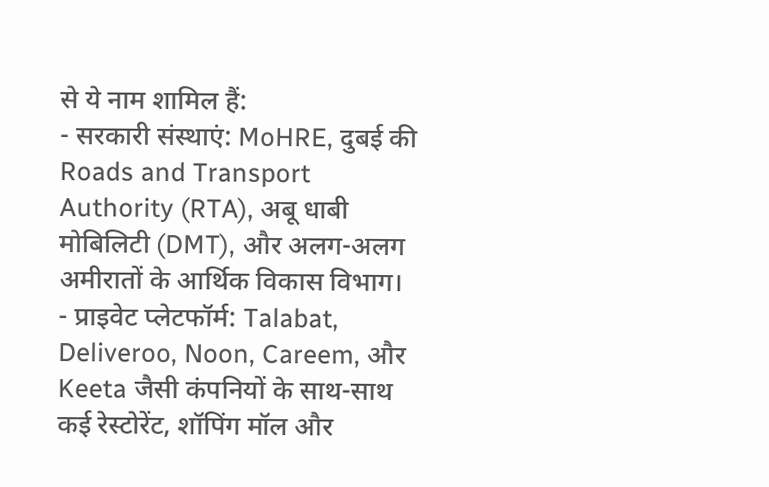से ये नाम शामिल हैं:
- सरकारी संस्थाएं: MoHRE, दुबई की Roads and Transport Authority (RTA), अबू धाबी मोबिलिटी (DMT), और अलग-अलग अमीरातों के आर्थिक विकास विभाग।
- प्राइवेट प्लेटफॉर्म: Talabat, Deliveroo, Noon, Careem, और Keeta जैसी कंपनियों के साथ-साथ कई रेस्टोरेंट, शॉपिंग मॉल और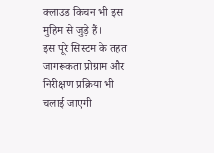क्लाउड किचन भी इस मुहिम से जुड़े हैं।
इस पूरे सिस्टम के तहत जागरूकता प्रोग्राम और निरीक्षण प्रक्रिया भी चलाई जाएगी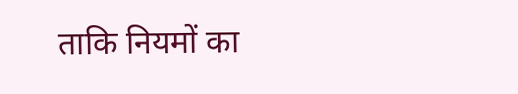ताकि नियमों का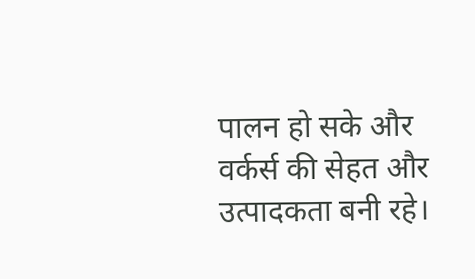पालन हो सके और वर्कर्स की सेहत और उत्पादकता बनी रहे।